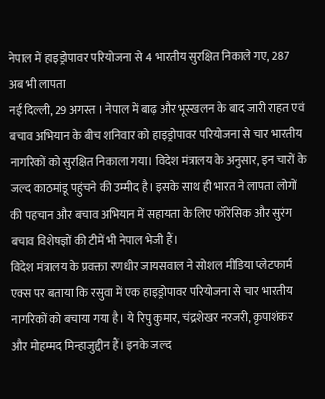नेपाल में हाइड्रोपावर परियोजना से 4 भारतीय सुरक्षित निकाले गए, 287 अब भी लापता
नई दिल्ली, 29 अगस्त । नेपाल में बाढ़ और भूस्खलन के बाद जारी राहत एवं बचाव अभियान के बीच शनिवार को हाइड्रोपावर परियोजना से चार भारतीय नागरिकों को सुरक्षित निकाला गया। विदेश मंत्रालय के अनुसार, इन चारों के जल्द काठमांडू पहुंचने की उम्मीद है। इसके साथ ही भारत ने लापता लोगों की पहचान और बचाव अभियान में सहायता के लिए फॉरेंसिक और सुरंग बचाव विशेषज्ञों की टीमें भी नेपाल भेजी हैं।
विदेश मंत्रालय के प्रवक्ता रणधीर जायसवाल ने सोशल मीडिया प्लेटफार्म एक्स पर बताया कि रसुवा में एक हाइड्रोपावर परियोजना से चार भारतीय नागरिकों को बचाया गया है। ये रिपु कुमार, चंद्रशेखर नरजरी, कृपाशंकर और मोहम्मद मिन्हाजुद्दीन हैं। इनके जल्द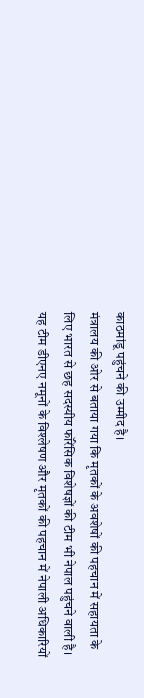काठमांडू पहुंचने की उम्मीद है।
मंत्रालय की ओर से बताया गया कि मृतकों के अवशेषों की पहचान में सहायता के लिए भारत से छह सदस्यीय फॉरेंसिक विशेषज्ञों की टीम भी नेपाल पहुंचने वाली है। यह टीम डीएनए नमूनों के विश्लेषण और मृतकों की पहचान में नेपाली अधिकारियों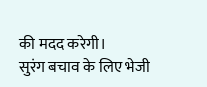की मदद करेगी।
सुरंग बचाव के लिए भेजी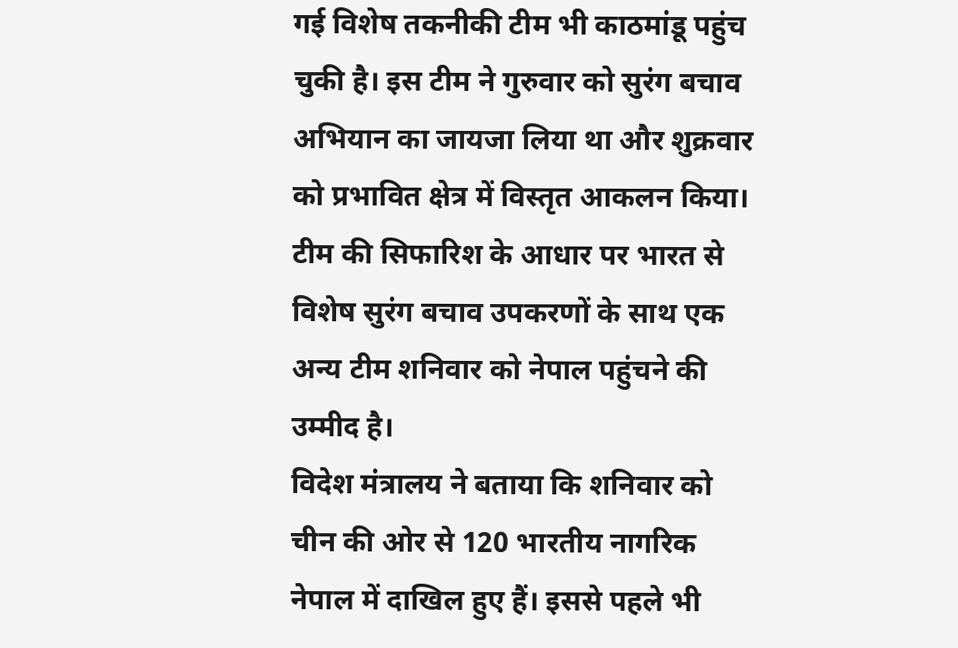गई विशेष तकनीकी टीम भी काठमांडू पहुंच चुकी है। इस टीम ने गुरुवार को सुरंग बचाव अभियान का जायजा लिया था और शुक्रवार को प्रभावित क्षेत्र में विस्तृत आकलन किया। टीम की सिफारिश के आधार पर भारत से विशेष सुरंग बचाव उपकरणों के साथ एक अन्य टीम शनिवार को नेपाल पहुंचने की उम्मीद है।
विदेश मंत्रालय ने बताया कि शनिवार को चीन की ओर से 120 भारतीय नागरिक नेपाल में दाखिल हुए हैं। इससे पहले भी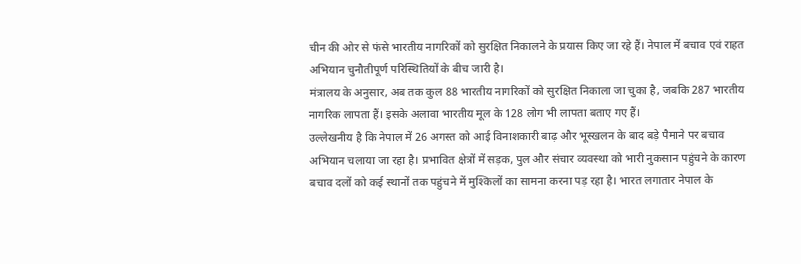चीन की ओर से फंसे भारतीय नागरिकों को सुरक्षित निकालने के प्रयास किए जा रहे हैं। नेपाल में बचाव एवं राहत अभियान चुनौतीपूर्ण परिस्थितियों के बीच जारी है।
मंत्रालय के अनुसार, अब तक कुल 88 भारतीय नागरिकों को सुरक्षित निकाला जा चुका है, जबकि 287 भारतीय नागरिक लापता हैं। इसके अलावा भारतीय मूल के 128 लोग भी लापता बताए गए हैं।
उल्लेखनीय है कि नेपाल में 26 अगस्त को आई विनाशकारी बाढ़ और भूस्खलन के बाद बड़े पैमाने पर बचाव अभियान चलाया जा रहा है। प्रभावित क्षेत्रों में सड़क, पुल और संचार व्यवस्था को भारी नुकसान पहुंचने के कारण बचाव दलों को कई स्थानों तक पहुंचने में मुश्किलों का सामना करना पड़ रहा है। भारत लगातार नेपाल के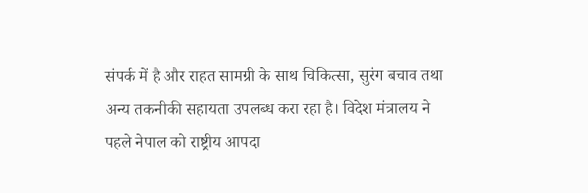संपर्क में है और राहत सामग्री के साथ चिकित्सा, सुरंग बचाव तथा अन्य तकनीकी सहायता उपलब्ध करा रहा है। विदेश मंत्रालय ने पहले नेपाल को राष्ट्रीय आपदा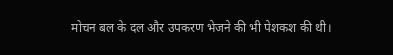मोचन बल के दल और उपकरण भेजने की भी पेशकश की थी।